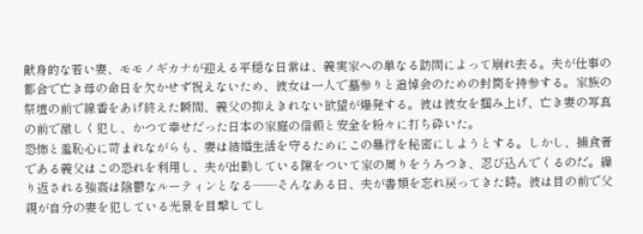献身的な若い妻、モモノギカナが迎える平穏な日常は、義実家への単なる訪問によって崩れ去る。夫が仕事の都合で亡き母の命日を欠かせず祝えないため、彼女は一人で墓参りと追悼会のための封筒を持参する。家族の祭壇の前で線香をあげ終えた瞬間、義父の抑えきれない欲望が爆発する。彼は彼女を掴み上げ、亡き妻の写真の前で激しく犯し、かつて幸せだった日本の家庭の信頼と安全を粉々に打ち砕いた。
恐怖と羞恥心に苛まれながらも、妻は結婚生活を守るためにこの暴行を秘密にしようとする。しかし、捕食者である義父はこの恐れを利用し、夫が出勤している隙をついて家の周りをうろつき、忍び込んでくるのだ。繰り返される強姦は陰鬱なルーティンとなる――そんなある日、夫が書類を忘れ戻ってきた時。彼は目の前で父親が自分の妻を犯している光景を目撃してし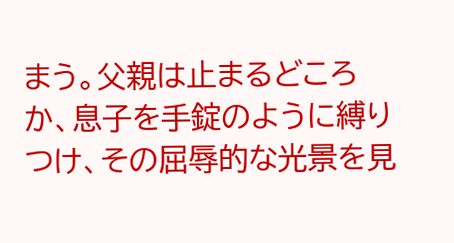まう。父親は止まるどころか、息子を手錠のように縛りつけ、その屈辱的な光景を見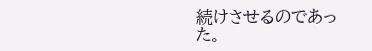続けさせるのであった。